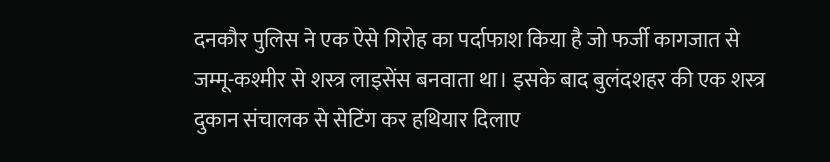दनकौर पुलिस ने एक ऐसे गिरोह का पर्दाफाश किया है जो फर्जी कागजात से जम्मू-कश्मीर से शस्त्र लाइसेंस बनवाता था। इसके बाद बुलंदशहर की एक शस्त्र दुकान संचालक से सेटिंग कर हथियार दिलाए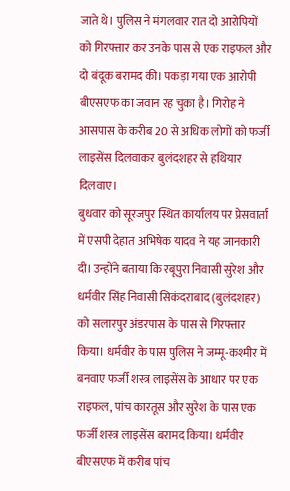जाते थे। पुलिस ने मंगलवार रात दो आरोपियों को गिरफ्तार कर उनके पास से एक राइफल और दो बंदूक बरामद की। पकड़ा गया एक आरोपी बीएसएफ का जवान रह चुका है। गिरोह ने आसपास के करीब 20 से अधिक लोगों को फर्जी लाइसेंस दिलवाकर बुलंदशहर से हथियार दिलवाए।
बुधवार को सूरजपुर स्थित कार्यालय पर प्रेसवार्ता में एसपी देहात अभिषेक यादव ने यह जानकारी दी। उन्होंने बताया कि रबूपुरा निवासी सुरेश और धर्मवीर सिंह निवासी सिकंदराबाद (बुलंदशहर) को सलारपुर अंडरपास के पास से गिरफ्तार किया। धर्मवीर के पास पुलिस ने जम्मू-कश्मीर में बनवाए फर्जी शस्त्र लाइसेंस के आधार पर एक राइफल, पांच कारतूस और सुरेश के पास एक फर्जी शस्त्र लाइसेंस बरामद किया। धर्मवीर बीएसएफ में करीब पांच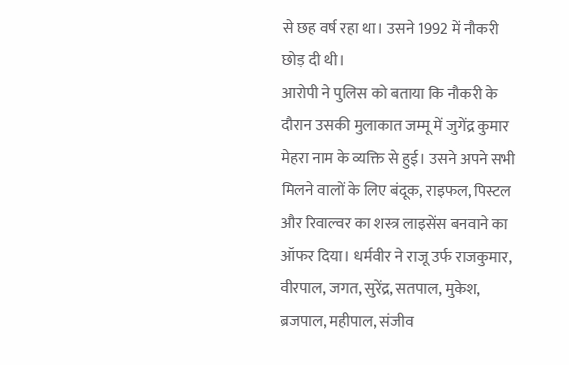से छह वर्ष रहा था। उसने 1992 में नौकरी छोड़ दी थी।
आरोपी ने पुलिस को बताया कि नौकरी के दौरान उसकी मुलाकात जम्मू में जुगेंद्र कुमार मेहरा नाम के व्यक्ति से हुई। उसने अपने सभी मिलने वालों के लिए बंदूक, राइफल, पिस्टल और रिवाल्वर का शस्त्र लाइसेंस बनवाने का ऑफर दिया। धर्मवीर ने राजू उर्फ राजकुमार, वीरपाल, जगत, सुरेंद्र, सतपाल, मुकेश, ब्रजपाल, महीपाल, संजीव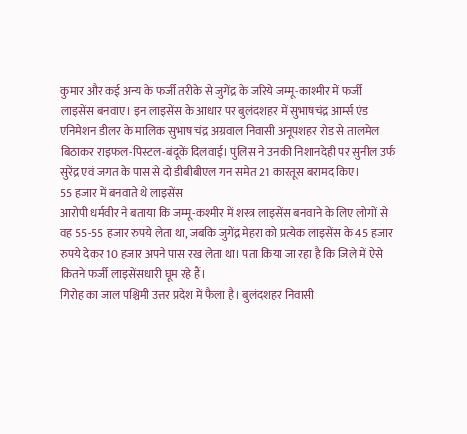कुमार और कई अन्य के फर्जी तरीके से जुगेंद्र के जरिये जम्मू-काश्मीर में फर्जी लाइसेंस बनवाए। इन लाइसेंस के आधार पर बुलंदशहर में सुभाषचंद्र आर्म्स एंड एनिमेशन डीलर के मालिक सुभाष चंद्र अग्रवाल निवासी अनूपशहर रोड से तालमेल बिठाकर राइफल-पिस्टल-बंदूकें दिलवाई। पुलिस ने उनकी निशानदेही पर सुनील उर्फ सुरेंद्र एवं जगत के पास से दो डीबीबीएल गन समेत 21 कारतूस बरामद किए।
55 हजार में बनवाते थे लाइसेंस
आरोपी धर्मवीर ने बताया कि जम्मू-कश्मीर में शस्त्र लाइसेंस बनवाने के लिए लोगों से वह 55-55 हजार रुपये लेता था, जबकि जुगेंद्र मेहरा को प्रत्येक लाइसेंस के 45 हजार रुपये देकर 10 हजार अपने पास रख लेता था। पता किया जा रहा है कि जिले में ऐसे कितने फर्जी लाइसेंसधारी घूम रहे हैं।
गिरोह का जाल पश्चिमी उत्तर प्रदेश में फैला है। बुलंदशहर निवासी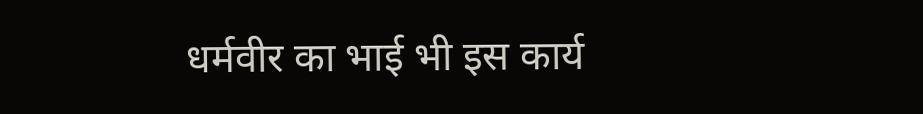धर्मवीर का भाई भी इस कार्य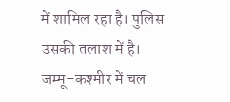में शामिल रहा है। पुलिस उसकी तलाश में है। जम्मू-कश्मीर में चल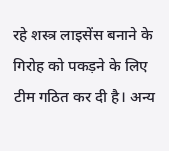रहे शस्त्र लाइसेंस बनाने के गिरोह को पकड़ने के लिए टीम गठित कर दी है। अन्य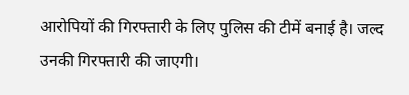आरोपियों की गिरफ्तारी के लिए पुलिस की टीमें बनाई है। जल्द उनकी गिरफ्तारी की जाएगी।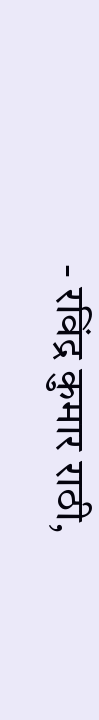- रविंद्र कुमार राठी,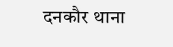दनकौर थाना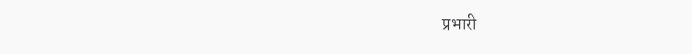प्रभारी